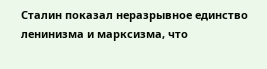Сталин показал неразрывное единство ленинизма и марксизма, что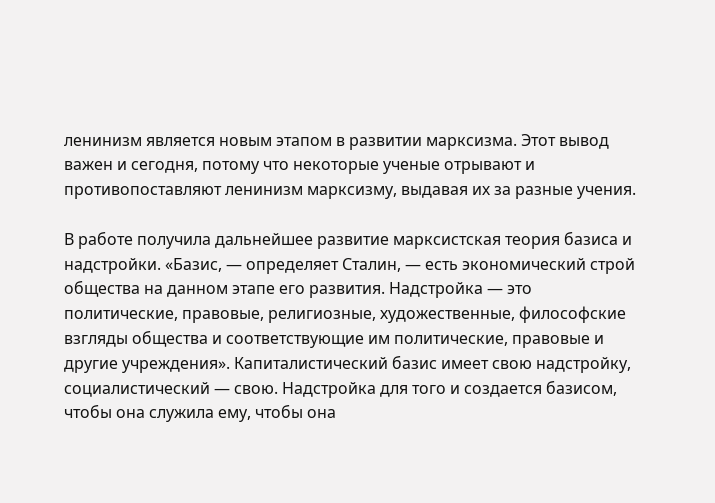ленинизм является новым этапом в развитии марксизма. Этот вывод важен и сегодня, потому что некоторые ученые отрывают и противопоставляют ленинизм марксизму, выдавая их за разные учения.

В работе получила дальнейшее развитие марксистская теория базиса и надстройки. «Базис, — определяет Сталин, — есть экономический строй общества на данном этапе его развития. Надстройка — это политические, правовые, религиозные, художественные, философские взгляды общества и соответствующие им политические, правовые и другие учреждения». Капиталистический базис имеет свою надстройку, социалистический — свою. Надстройка для того и создается базисом, чтобы она служила ему, чтобы она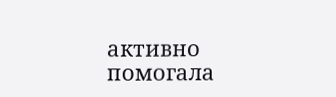активно помогала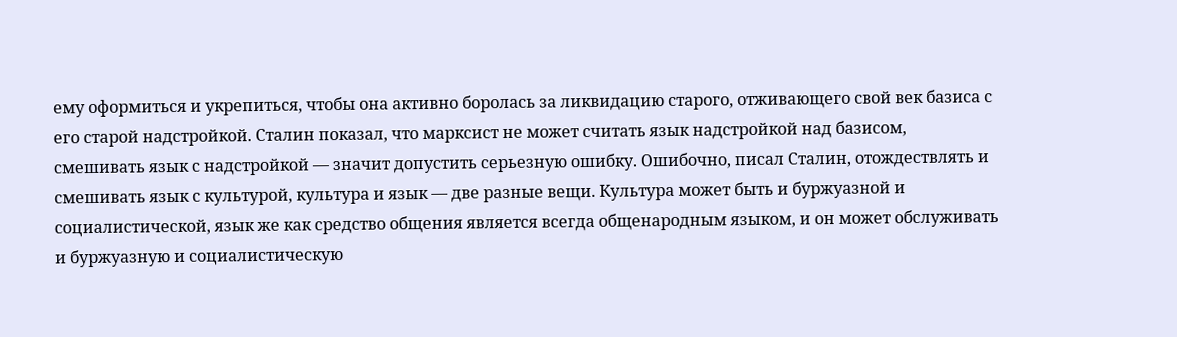ему оформиться и укрепиться, чтобы она активно боролась за ликвидацию старого, отживающего свой век базиса с его старой надстройкой. Сталин показал, что марксист не может считать язык надстройкой над базисом, смешивать язык с надстройкой — значит допустить серьезную ошибку. Ошибочно, писал Сталин, отождествлять и смешивать язык с культурой, культура и язык — две разные вещи. Культура может быть и буржуазной и социалистической, язык же как средство общения является всегда общенародным языком, и он может обслуживать и буржуазную и социалистическую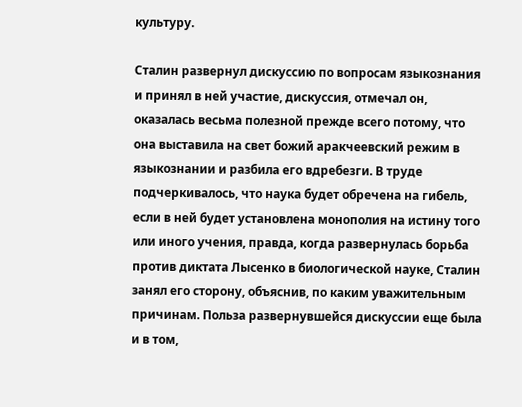культуру.

Сталин развернул дискуссию по вопросам языкознания и принял в ней участие, дискуссия, отмечал он, оказалась весьма полезной прежде всего потому, что она выставила на свет божий аракчеевский режим в языкознании и разбила его вдребезги. В труде подчеркивалось, что наука будет обречена на гибель, если в ней будет установлена монополия на истину того или иного учения, правда, когда развернулась борьба против диктата Лысенко в биологической науке, Сталин занял его сторону, объяснив, по каким уважительным причинам. Польза развернувшейся дискуссии еще была и в том,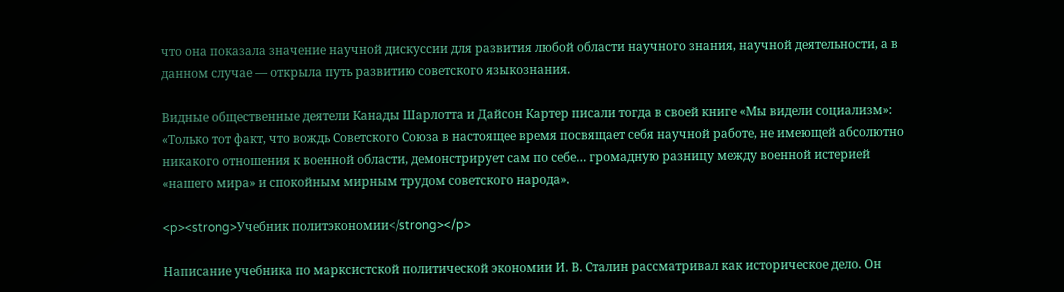что она показала значение научной дискуссии для развития любой области научного знания, научной деятельности, а в данном случае — открыла путь развитию советского языкознания.

Видные общественные деятели Канады Шарлотта и Дайсон Картер писали тогда в своей книге «Мы видели социализм»: «Только тот факт, что вождь Советского Союза в настоящее время посвящает себя научной работе, не имеющей абсолютно никакого отношения к военной области, демонстрирует сам по себе… громадную разницу между военной истерией «нашего мира» и спокойным мирным трудом советского народа».

<p><strong>Учебник политэкономии</strong></p>

Написание учебника по марксистской политической экономии И. В. Сталин рассматривал как историческое дело. Он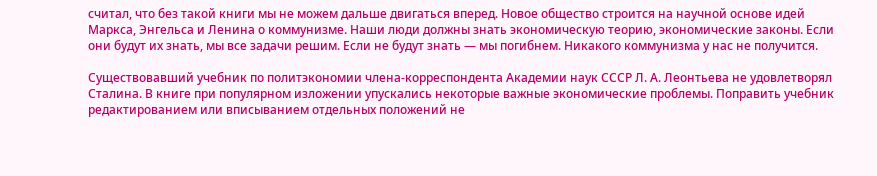считал, что без такой книги мы не можем дальше двигаться вперед. Новое общество строится на научной основе идей Маркса, Энгельса и Ленина о коммунизме. Наши люди должны знать экономическую теорию, экономические законы. Если они будут их знать, мы все задачи решим. Если не будут знать — мы погибнем. Никакого коммунизма у нас не получится.

Существовавший учебник по политэкономии члена-корреспондента Академии наук СССР Л. А. Леонтьева не удовлетворял Сталина. В книге при популярном изложении упускались некоторые важные экономические проблемы. Поправить учебник редактированием или вписыванием отдельных положений не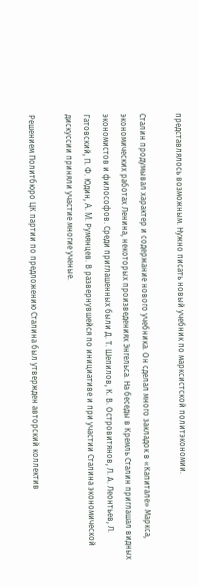представлялось возможным. Нужно писать новый учебник по марксистской политэкономии.

Сталин продумывал характер и содержание нового учебника. Он сделал много закладок в «Капитале» Маркса, экономических работах Ленина, некоторых произведениях Энгельса. На беседы в Кремль Сталин приглашал видных экономистов и философов. Среди приглашенных были Д. Т. Шепилов, К. В. Островитянов, Л. А. Леонтьев, Л. Гатовский, П. Ф. Юдин, A. M. Румянцев. В развернувшейся по инициативе и при участии Сталина экономической дискуссии приняли участие многие ученые.

Решением Политбюро ЦК партии по предложению Сталина был утвержден авторский коллектив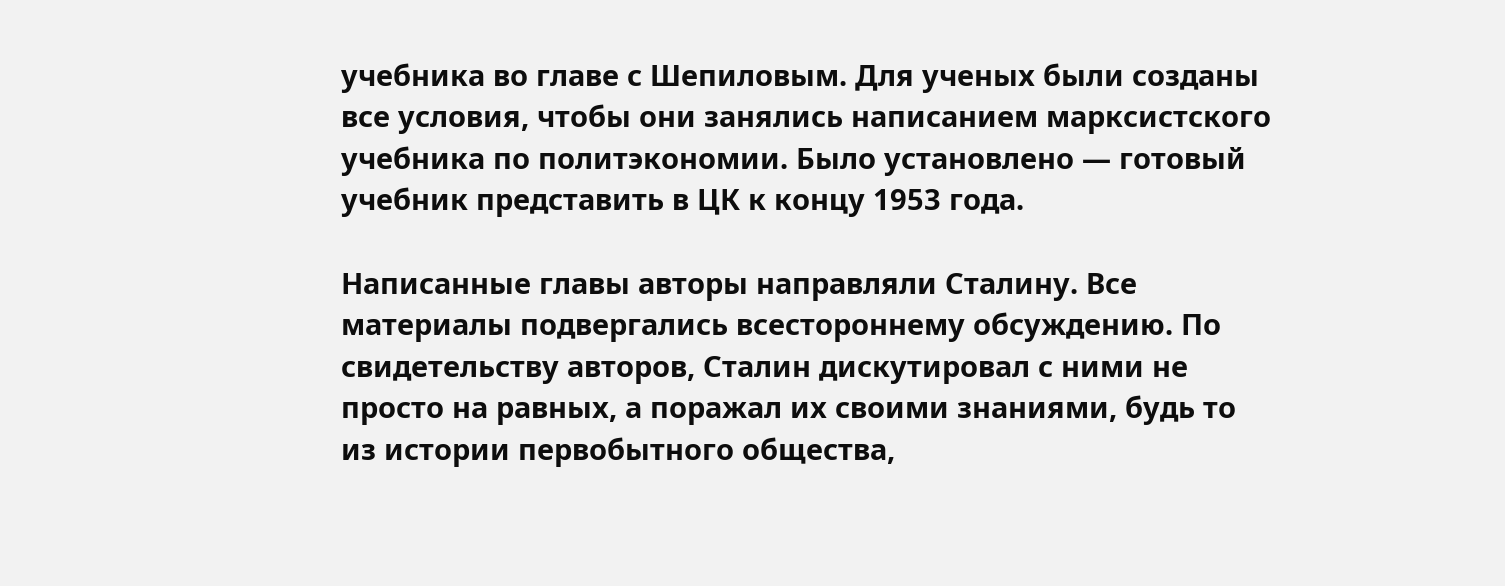учебника во главе с Шепиловым. Для ученых были созданы все условия, чтобы они занялись написанием марксистского учебника по политэкономии. Было установлено — готовый учебник представить в ЦК к концу 1953 года.

Написанные главы авторы направляли Сталину. Все материалы подвергались всестороннему обсуждению. По свидетельству авторов, Сталин дискутировал с ними не просто на равных, а поражал их своими знаниями, будь то из истории первобытного общества,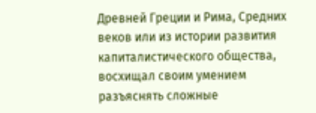Древней Греции и Рима, Средних веков или из истории развития капиталистического общества, восхищал своим умением разъяснять сложные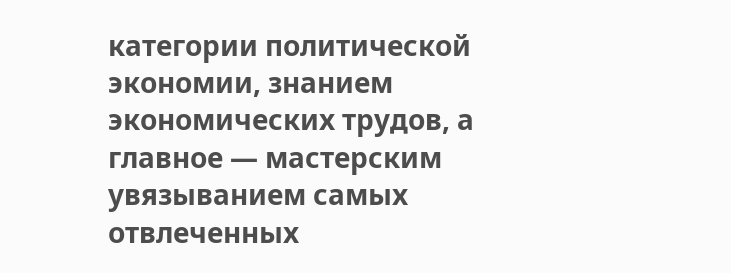категории политической экономии, знанием экономических трудов, а главное — мастерским увязыванием самых отвлеченных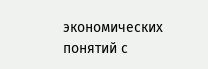экономических понятий с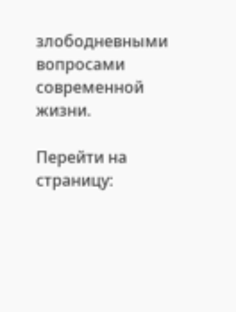злободневными вопросами современной жизни.

Перейти на страницу: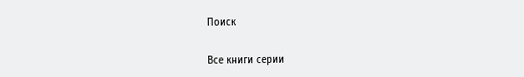Поиск

Все книги серии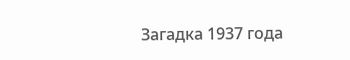Загадка 1937 года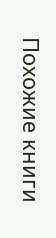Похожие книги